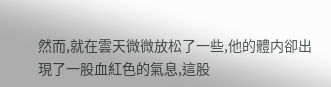然而,就在雲天微微放松了一些,他的體内卻出現了一股血紅色的氣息,這股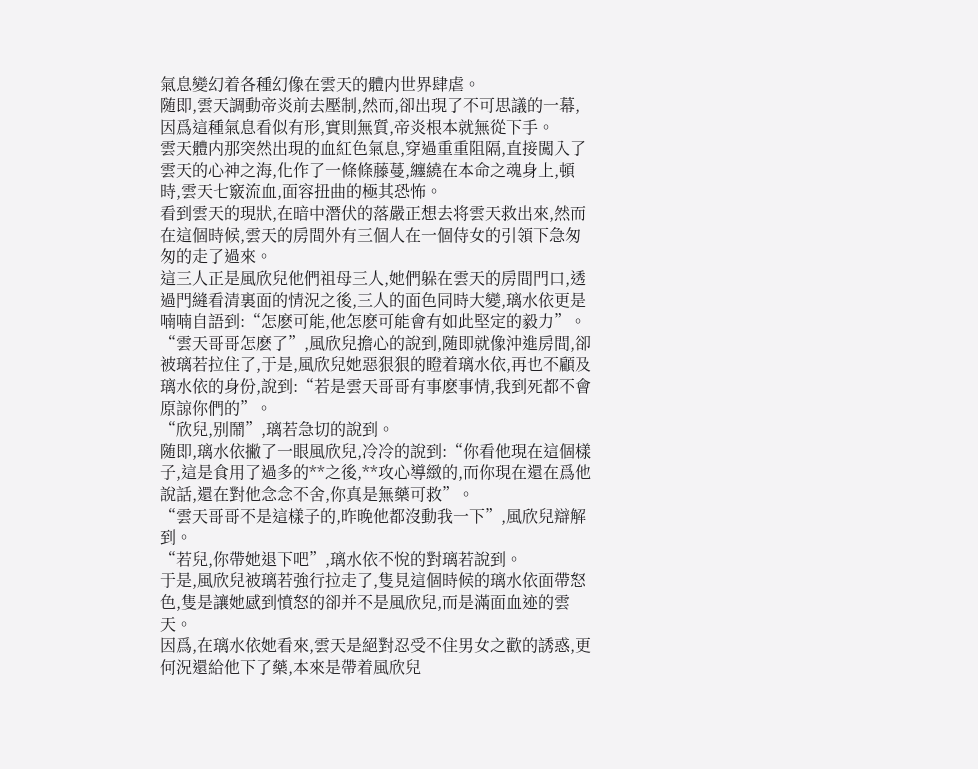氣息變幻着各種幻像在雲天的體内世界肆虐。
随即,雲天調動帝炎前去壓制,然而,卻出現了不可思議的一幕,因爲這種氣息看似有形,實則無質,帝炎根本就無從下手。
雲天體内那突然出現的血紅色氣息,穿過重重阻隔,直接闖入了雲天的心神之海,化作了一條條藤蔓,纏繞在本命之魂身上,頓時,雲天七竅流血,面容扭曲的極其恐怖。
看到雲天的現狀,在暗中潛伏的落嚴正想去将雲天救出來,然而在這個時候,雲天的房間外有三個人在一個侍女的引領下急匆匆的走了過來。
這三人正是風欣兒他們祖母三人,她們躲在雲天的房間門口,透過門縫看清裏面的情況之後,三人的面色同時大變,璃水依更是喃喃自語到:“怎麽可能,他怎麽可能會有如此堅定的毅力”。
“雲天哥哥怎麽了”,風欣兒擔心的說到,随即就像沖進房間,卻被璃若拉住了,于是,風欣兒她惡狠狠的瞪着璃水依,再也不顧及璃水依的身份,說到:“若是雲天哥哥有事麽事情,我到死都不會原諒你們的”。
“欣兒,别鬧”,璃若急切的說到。
随即,璃水依撇了一眼風欣兒,冷冷的說到:“你看他現在這個樣子,這是食用了過多的**之後,**攻心導緻的,而你現在還在爲他說話,還在對他念念不舍,你真是無藥可救”。
“雲天哥哥不是這樣子的,昨晚他都沒動我一下”,風欣兒辯解到。
“若兒,你帶她退下吧”,璃水依不悅的對璃若說到。
于是,風欣兒被璃若強行拉走了,隻見這個時候的璃水依面帶怒色,隻是讓她感到憤怒的卻并不是風欣兒,而是滿面血迹的雲天。
因爲,在璃水依她看來,雲天是絕對忍受不住男女之歡的誘惑,更何況還給他下了藥,本來是帶着風欣兒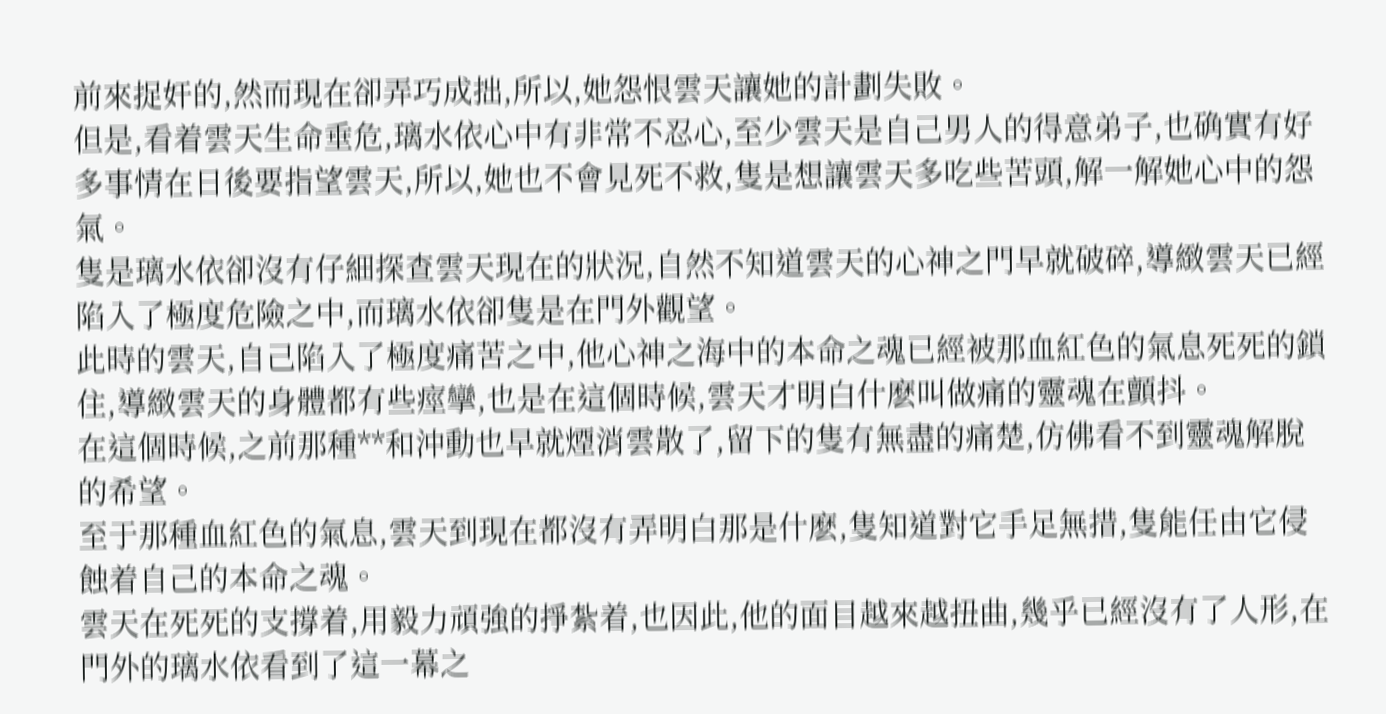前來捉奸的,然而現在卻弄巧成拙,所以,她怨恨雲天讓她的計劃失敗。
但是,看着雲天生命垂危,璃水依心中有非常不忍心,至少雲天是自己男人的得意弟子,也确實有好多事情在日後要指望雲天,所以,她也不會見死不救,隻是想讓雲天多吃些苦頭,解一解她心中的怨氣。
隻是璃水依卻沒有仔細探查雲天現在的狀況,自然不知道雲天的心神之門早就破碎,導緻雲天已經陷入了極度危險之中,而璃水依卻隻是在門外觀望。
此時的雲天,自己陷入了極度痛苦之中,他心神之海中的本命之魂已經被那血紅色的氣息死死的鎖住,導緻雲天的身體都有些痙攣,也是在這個時候,雲天才明白什麽叫做痛的靈魂在顫抖。
在這個時候,之前那種**和沖動也早就煙消雲散了,留下的隻有無盡的痛楚,仿佛看不到靈魂解脫的希望。
至于那種血紅色的氣息,雲天到現在都沒有弄明白那是什麽,隻知道對它手足無措,隻能任由它侵蝕着自己的本命之魂。
雲天在死死的支撐着,用毅力頑強的掙紮着,也因此,他的面目越來越扭曲,幾乎已經沒有了人形,在門外的璃水依看到了這一幕之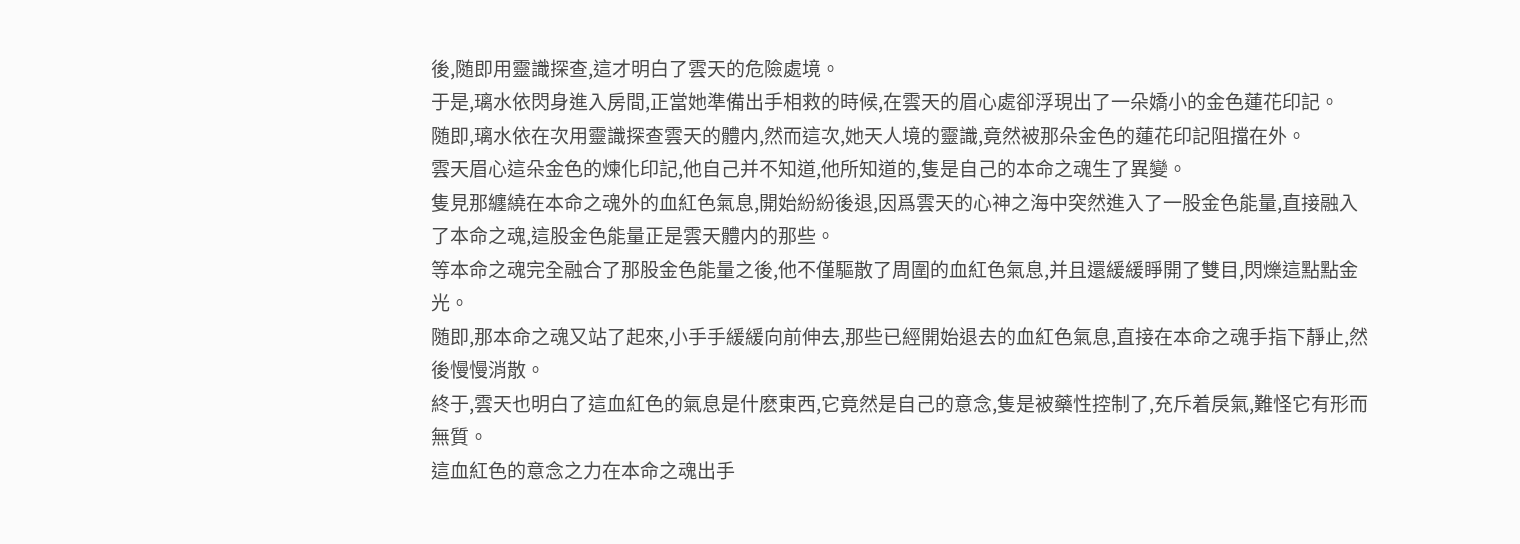後,随即用靈識探查,這才明白了雲天的危險處境。
于是,璃水依閃身進入房間,正當她準備出手相救的時候,在雲天的眉心處卻浮現出了一朵嬌小的金色蓮花印記。
随即,璃水依在次用靈識探查雲天的體内,然而這次,她天人境的靈識,竟然被那朵金色的蓮花印記阻擋在外。
雲天眉心這朵金色的煉化印記,他自己并不知道,他所知道的,隻是自己的本命之魂生了異變。
隻見那纏繞在本命之魂外的血紅色氣息,開始紛紛後退,因爲雲天的心神之海中突然進入了一股金色能量,直接融入了本命之魂,這股金色能量正是雲天體内的那些。
等本命之魂完全融合了那股金色能量之後,他不僅驅散了周圍的血紅色氣息,并且還緩緩睜開了雙目,閃爍這點點金光。
随即,那本命之魂又站了起來,小手手緩緩向前伸去,那些已經開始退去的血紅色氣息,直接在本命之魂手指下靜止,然後慢慢消散。
終于,雲天也明白了這血紅色的氣息是什麽東西,它竟然是自己的意念,隻是被藥性控制了,充斥着戾氣,難怪它有形而無質。
這血紅色的意念之力在本命之魂出手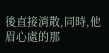後直接消散,同時,他眉心處的那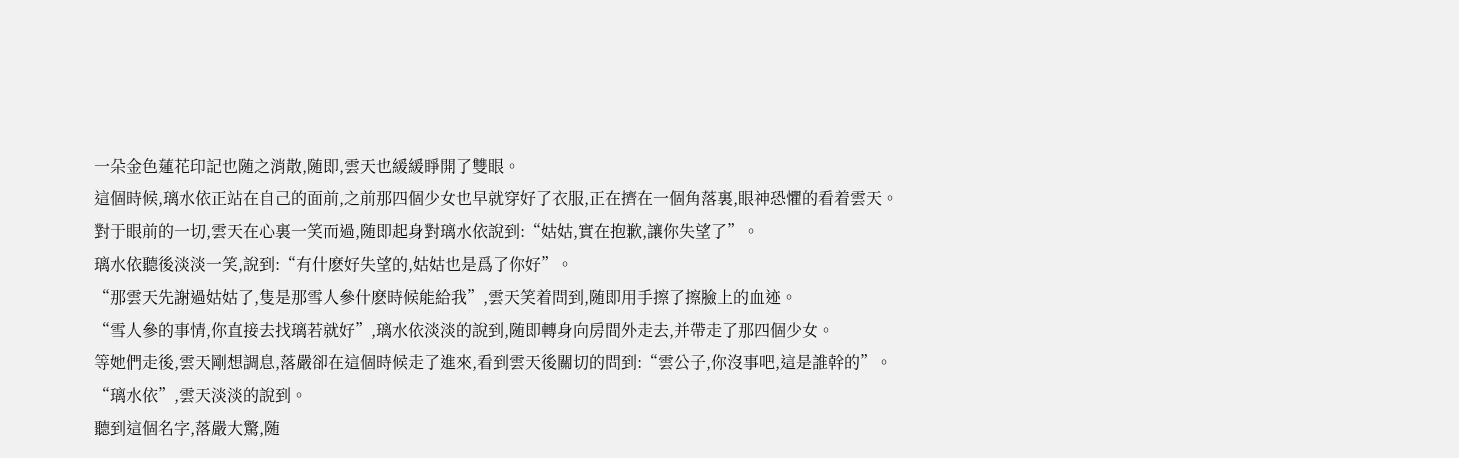一朵金色蓮花印記也随之消散,随即,雲天也緩緩睜開了雙眼。
這個時候,璃水依正站在自己的面前,之前那四個少女也早就穿好了衣服,正在擠在一個角落裏,眼神恐懼的看着雲天。
對于眼前的一切,雲天在心裏一笑而過,随即起身對璃水依說到:“姑姑,實在抱歉,讓你失望了”。
璃水依聽後淡淡一笑,說到:“有什麽好失望的,姑姑也是爲了你好”。
“那雲天先謝過姑姑了,隻是那雪人參什麽時候能給我”,雲天笑着問到,随即用手擦了擦臉上的血迹。
“雪人參的事情,你直接去找璃若就好”,璃水依淡淡的說到,随即轉身向房間外走去,并帶走了那四個少女。
等她們走後,雲天剛想調息,落嚴卻在這個時候走了進來,看到雲天後關切的問到:“雲公子,你沒事吧,這是誰幹的”。
“璃水依”,雲天淡淡的說到。
聽到這個名字,落嚴大驚,随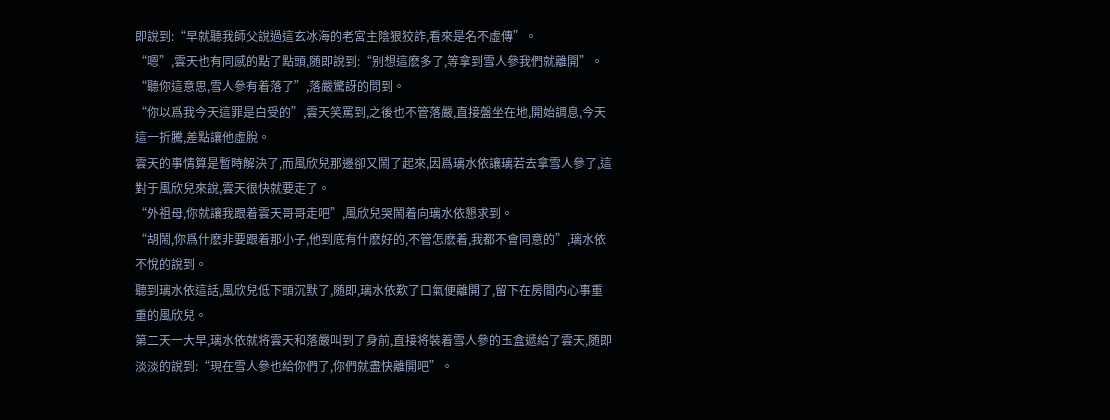即說到:“早就聽我師父說過這玄冰海的老宮主陰狠狡詐,看來是名不虛傳”。
“嗯”,雲天也有同感的點了點頭,随即說到:“别想這麽多了,等拿到雪人參我們就離開”。
“聽你這意思,雪人參有着落了”,落嚴驚訝的問到。
“你以爲我今天這罪是白受的”,雲天笑罵到,之後也不管落嚴,直接盤坐在地,開始調息,今天這一折騰,差點讓他虛脫。
雲天的事情算是暫時解決了,而風欣兒那邊卻又鬧了起來,因爲璃水依讓璃若去拿雪人參了,這對于風欣兒來說,雲天很快就要走了。
“外祖母,你就讓我跟着雲天哥哥走吧”,風欣兒哭鬧着向璃水依懇求到。
“胡鬧,你爲什麽非要跟着那小子,他到底有什麽好的,不管怎麽着,我都不會同意的”,璃水依不悅的說到。
聽到璃水依這話,風欣兒低下頭沉默了,随即,璃水依歎了口氣便離開了,留下在房間内心事重重的風欣兒。
第二天一大早,璃水依就将雲天和落嚴叫到了身前,直接将裝着雪人參的玉盒遞給了雲天,随即淡淡的說到:“現在雪人參也給你們了,你們就盡快離開吧”。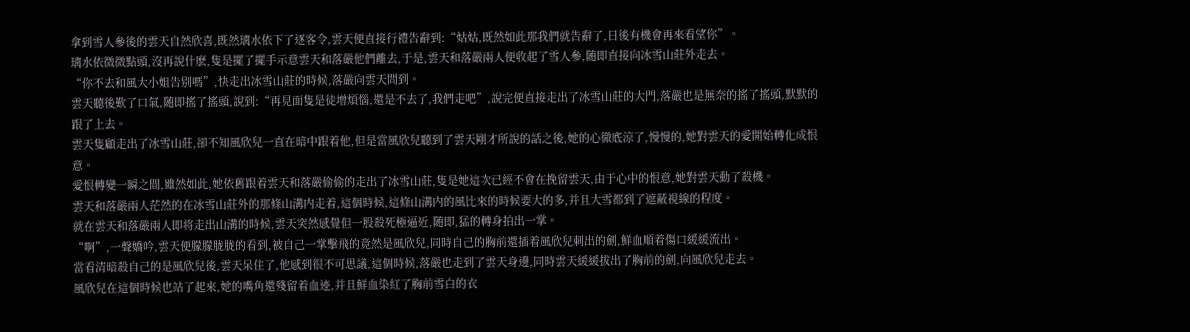拿到雪人參後的雲天自然欣喜,既然璃水依下了逐客令,雲天便直接行禮告辭到:“姑姑,既然如此那我們就告辭了,日後有機會再來看望你”。
璃水依微微點頭,沒再說什麽,隻是擺了擺手示意雲天和落嚴他們離去,于是,雲天和落嚴兩人便收起了雪人參,随即直接向冰雪山莊外走去。
“你不去和風大小姐告别嗎”,快走出冰雪山莊的時候,落嚴向雲天問到。
雲天聽後歎了口氣,随即搖了搖頭,說到:“再見面隻是徒增煩惱,還是不去了,我們走吧”,說完便直接走出了冰雪山莊的大門,落嚴也是無奈的搖了搖頭,默默的跟了上去。
雲天隻顧走出了冰雪山莊,卻不知風欣兒一直在暗中跟着他,但是當風欣兒聽到了雲天剛才所說的話之後,她的心徹底涼了,慢慢的,她對雲天的愛開始轉化成恨意。
愛恨轉變一瞬之間,雖然如此,她依舊跟着雲天和落嚴偷偷的走出了冰雪山莊,隻是她這次已經不會在挽留雲天,由于心中的恨意,她對雲天動了殺機。
雲天和落嚴兩人茫然的在冰雪山莊外的那條山溝内走着,這個時候,這條山溝内的風比來的時候要大的多,并且大雪都到了遮蔽視線的程度。
就在雲天和落嚴兩人即将走出山溝的時候,雲天突然感覺但一股殺死極逼近,随即,猛的轉身拍出一掌。
“啊”,一聲嬌吟,雲天便朦朦胧胧的看到,被自己一掌擊飛的竟然是風欣兒,同時自己的胸前還插着風欣兒刺出的劍,鮮血順着傷口緩緩流出。
當看清暗殺自己的是風欣兒後,雲天呆住了,他感到很不可思議,這個時候,落嚴也走到了雲天身邊,同時雲天緩緩拔出了胸前的劍,向風欣兒走去。
風欣兒在這個時候也站了起來,她的嘴角還殘留着血迹,并且鮮血染紅了胸前雪白的衣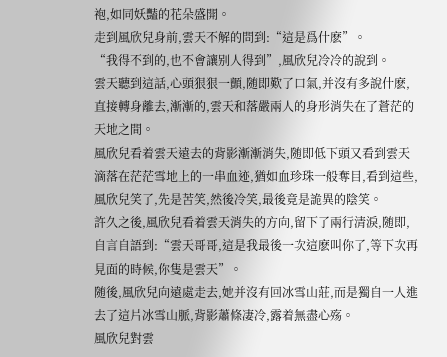袍,如同妖豔的花朵盛開。
走到風欣兒身前,雲天不解的問到:“這是爲什麽”。
“我得不到的,也不會讓别人得到”,風欣兒冷冷的說到。
雲天聽到這話,心頭狠狠一顫,随即歎了口氣,并沒有多說什麽,直接轉身離去,漸漸的,雲天和落嚴兩人的身形消失在了蒼茫的天地之間。
風欣兒看着雲天遠去的背影漸漸消失,随即低下頭又看到雲天滴落在茫茫雪地上的一串血迹,猶如血珍珠一般奪目,看到這些,風欣兒笑了,先是苦笑,然後冷笑,最後竟是詭異的陰笑。
許久之後,風欣兒看着雲天消失的方向,留下了兩行清淚,随即,自言自語到:“雲天哥哥,這是我最後一次這麽叫你了,等下次再見面的時候,你隻是雲天”。
随後,風欣兒向遠處走去,她并沒有回冰雪山莊,而是獨自一人進去了這片冰雪山脈,背影蕭條凄冷,露着無盡心殇。
風欣兒對雲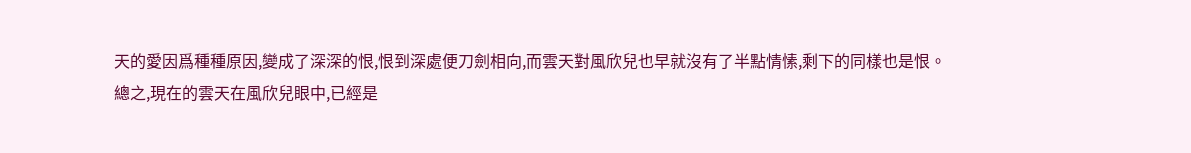天的愛因爲種種原因,變成了深深的恨,恨到深處便刀劍相向,而雲天對風欣兒也早就沒有了半點情愫,剩下的同樣也是恨。
總之,現在的雲天在風欣兒眼中,已經是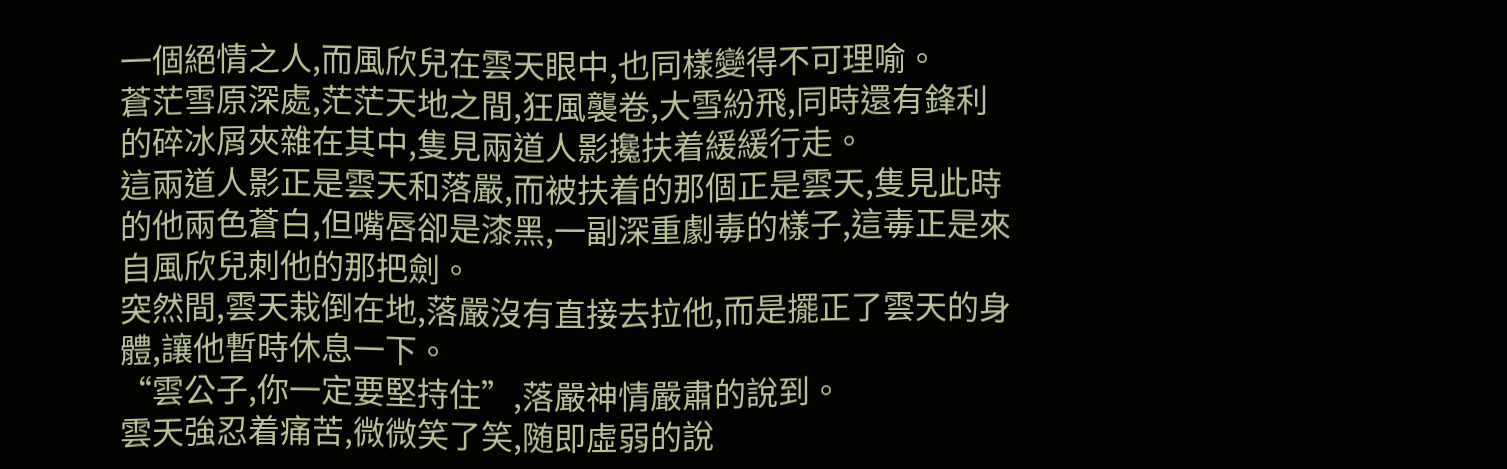一個絕情之人,而風欣兒在雲天眼中,也同樣變得不可理喻。
蒼茫雪原深處,茫茫天地之間,狂風襲卷,大雪紛飛,同時還有鋒利的碎冰屑夾雜在其中,隻見兩道人影攙扶着緩緩行走。
這兩道人影正是雲天和落嚴,而被扶着的那個正是雲天,隻見此時的他兩色蒼白,但嘴唇卻是漆黑,一副深重劇毒的樣子,這毒正是來自風欣兒刺他的那把劍。
突然間,雲天栽倒在地,落嚴沒有直接去拉他,而是擺正了雲天的身體,讓他暫時休息一下。
“雲公子,你一定要堅持住”,落嚴神情嚴肅的說到。
雲天強忍着痛苦,微微笑了笑,随即虛弱的說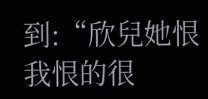到:“欣兒她恨我恨的很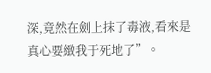深,竟然在劍上抹了毒液,看來是真心要緻我于死地了”。